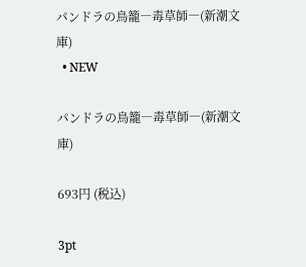パンドラの鳥籠―毒草師―(新潮文庫)
  • NEW

パンドラの鳥籠―毒草師―(新潮文庫)

693円 (税込)

3pt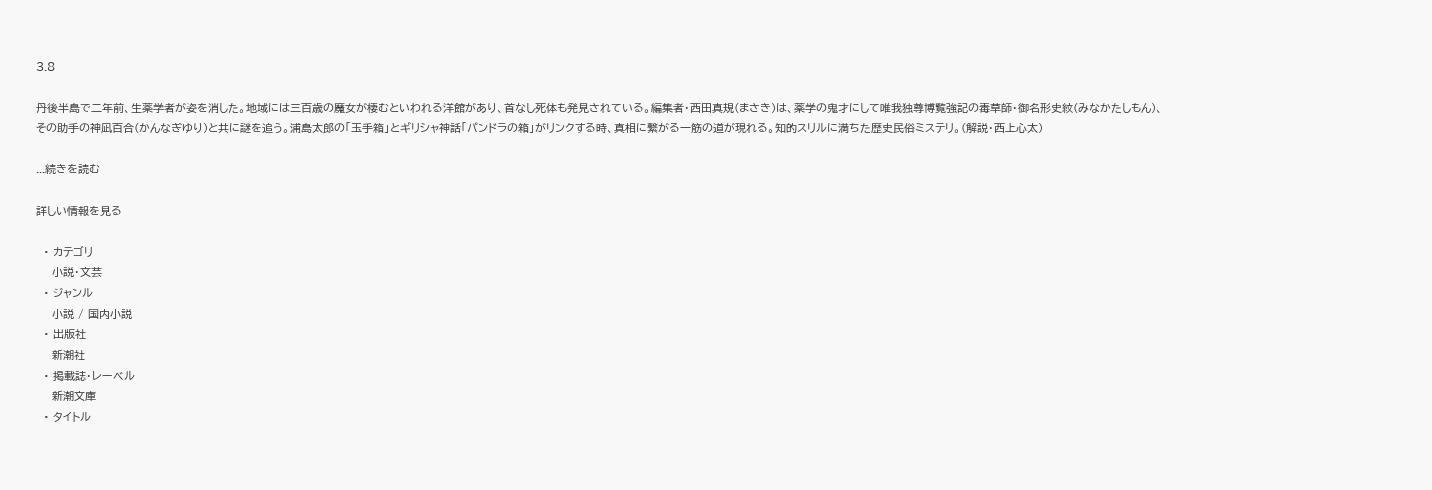3.8

丹後半島で二年前、生薬学者が姿を消した。地域には三百歳の魔女が棲むといわれる洋館があり、首なし死体も発見されている。編集者・西田真規(まさき)は、薬学の鬼才にして唯我独尊博覧強記の毒草師・御名形史紋(みなかたしもん)、その助手の神凪百合(かんなぎゆり)と共に謎を追う。浦島太郎の「玉手箱」とギリシャ神話「パンドラの箱」がリンクする時、真相に繋がる一筋の道が現れる。知的スリルに満ちた歴史民俗ミステリ。(解説・西上心太)

...続きを読む

詳しい情報を見る

  • カテゴリ
    小説・文芸
  • ジャンル
    小説 / 国内小説
  • 出版社
    新潮社
  • 掲載誌・レーベル
    新潮文庫
  • タイトル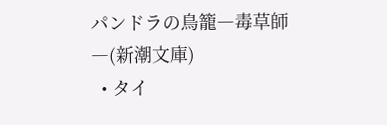パンドラの鳥籠―毒草師―(新潮文庫)
  • タイ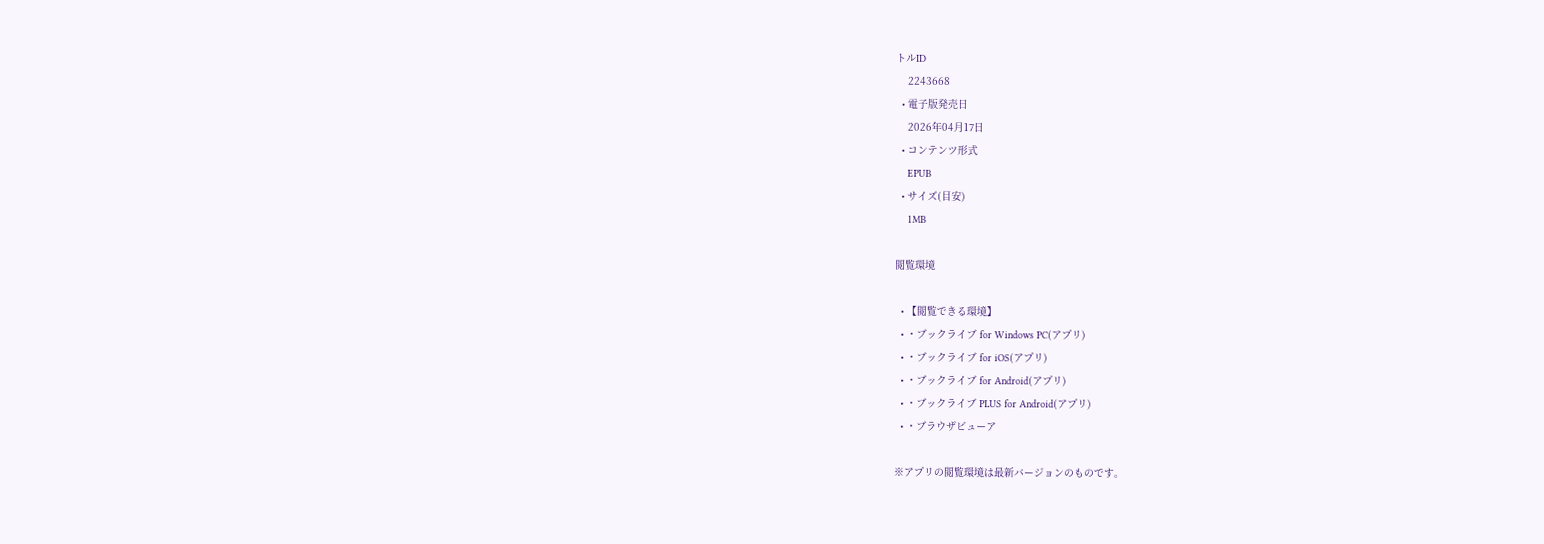トルID
    2243668
  • 電子版発売日
    2026年04月17日
  • コンテンツ形式
    EPUB
  • サイズ(目安)
    1MB

閲覧環境

  • 【閲覧できる環境】
  • ・ブックライブ for Windows PC(アプリ)
  • ・ブックライブ for iOS(アプリ)
  • ・ブックライブ for Android(アプリ)
  • ・ブックライブ PLUS for Android(アプリ)
  • ・ブラウザビューア

※アプリの閲覧環境は最新バージョンのものです。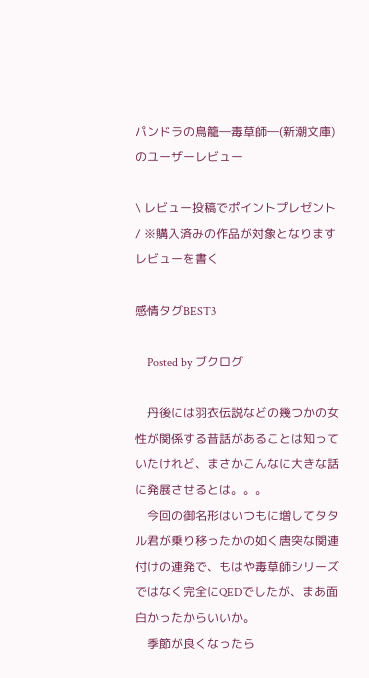パンドラの鳥籠―毒草師―(新潮文庫) のユーザーレビュー

\ レビュー投稿でポイントプレゼント / ※購入済みの作品が対象となります
レビューを書く

感情タグBEST3

    Posted by ブクログ

    丹後には羽衣伝説などの幾つかの女性が関係する昔話があることは知っていたけれど、まさかこんなに大きな話に発展させるとは。。。
    今回の御名形はいつもに増してタタル君が乗り移ったかの如く唐突な関連付けの連発で、もはや毒草師シリーズではなく完全にQEDでしたが、まあ面白かったからいいか。
    季節が良くなったら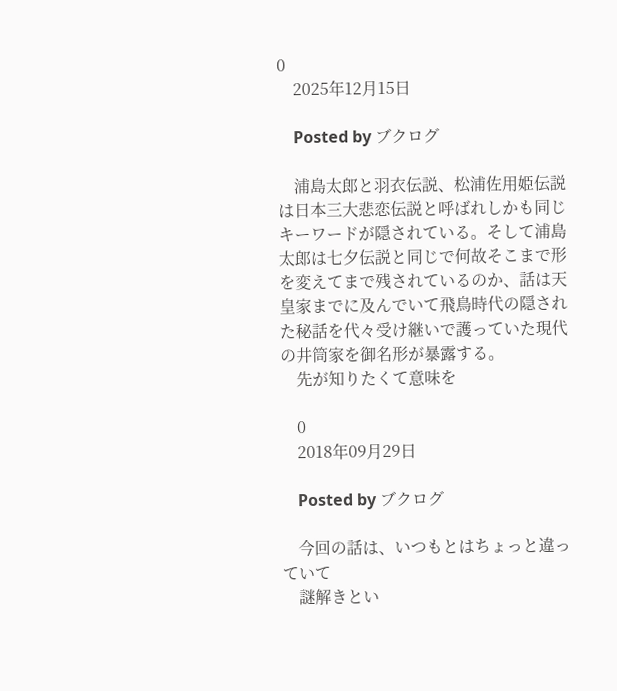0
    2025年12月15日

    Posted by ブクログ

    浦島太郎と羽衣伝説、松浦佐用姫伝説は日本三大悲恋伝説と呼ばれしかも同じキーワードが隠されている。そして浦島太郎は七夕伝説と同じで何故そこまで形を変えてまで残されているのか、話は天皇家までに及んでいて飛鳥時代の隠された秘話を代々受け継いで護っていた現代の井筒家を御名形が暴露する。
    先が知りたくて意味を

    0
    2018年09月29日

    Posted by ブクログ

    今回の話は、いつもとはちょっと違っていて
    謎解きとい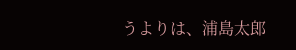うよりは、浦島太郎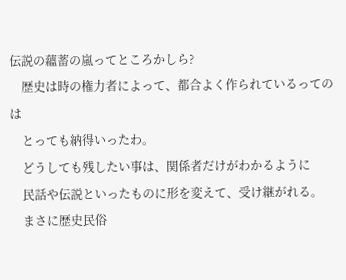伝説の蘊蓄の嵐ってところかしら?
    歴史は時の権力者によって、都合よく作られているってのは
    とっても納得いったわ。
    どうしても残したい事は、関係者だけがわかるように
    民話や伝説といったものに形を変えて、受け継がれる。
    まさに歴史民俗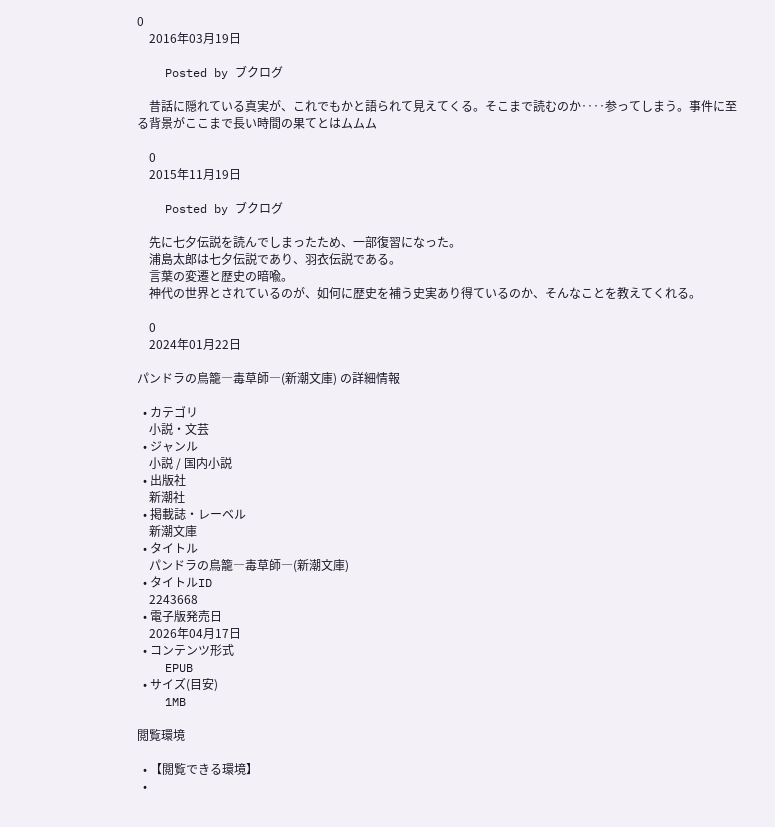0
    2016年03月19日

    Posted by ブクログ

    昔話に隠れている真実が、これでもかと語られて見えてくる。そこまで読むのか‥‥参ってしまう。事件に至る背景がここまで長い時間の果てとはムムム

    0
    2015年11月19日

    Posted by ブクログ

    先に七夕伝説を読んでしまったため、一部復習になった。
    浦島太郎は七夕伝説であり、羽衣伝説である。
    言葉の変遷と歴史の暗喩。
    神代の世界とされているのが、如何に歴史を補う史実あり得ているのか、そんなことを教えてくれる。

    0
    2024年01月22日

パンドラの鳥籠―毒草師―(新潮文庫) の詳細情報

  • カテゴリ
    小説・文芸
  • ジャンル
    小説 / 国内小説
  • 出版社
    新潮社
  • 掲載誌・レーベル
    新潮文庫
  • タイトル
    パンドラの鳥籠―毒草師―(新潮文庫)
  • タイトルID
    2243668
  • 電子版発売日
    2026年04月17日
  • コンテンツ形式
    EPUB
  • サイズ(目安)
    1MB

閲覧環境

  • 【閲覧できる環境】
  •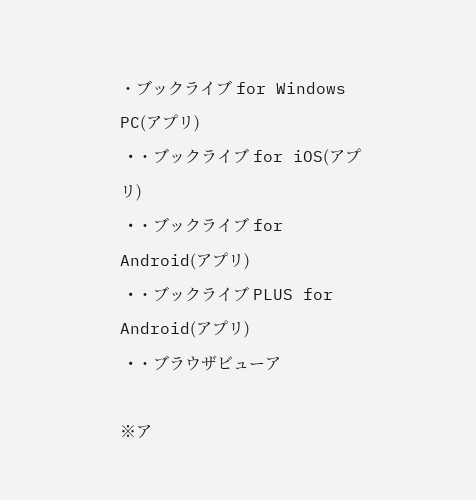・ブックライブ for Windows PC(アプリ)
  • ・ブックライブ for iOS(アプリ)
  • ・ブックライブ for Android(アプリ)
  • ・ブックライブ PLUS for Android(アプリ)
  • ・ブラウザビューア

※ア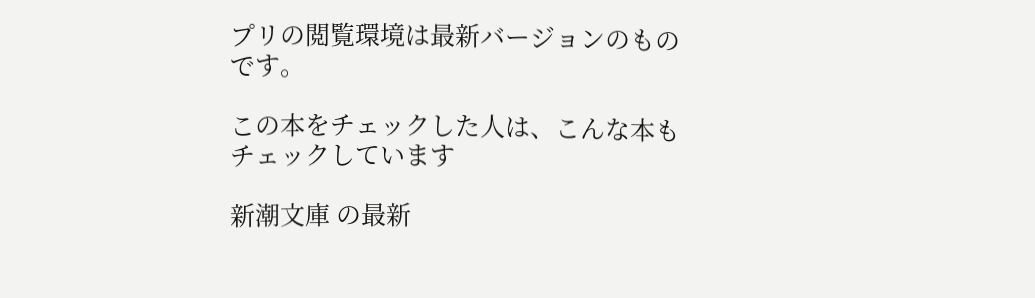プリの閲覧環境は最新バージョンのものです。

この本をチェックした人は、こんな本もチェックしています

新潮文庫 の最新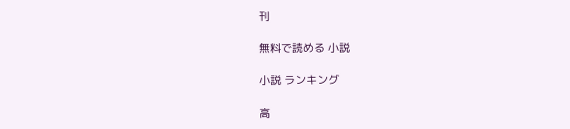刊

無料で読める 小説

小説 ランキング

高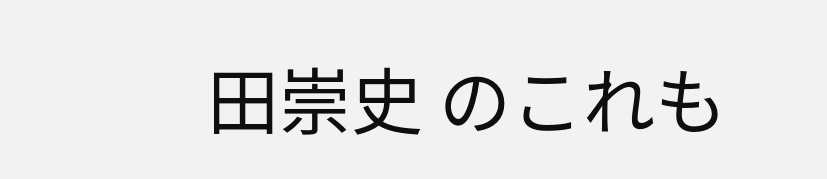田崇史 のこれも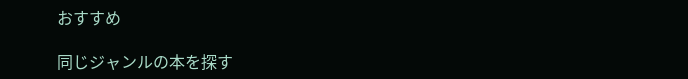おすすめ

同じジャンルの本を探す